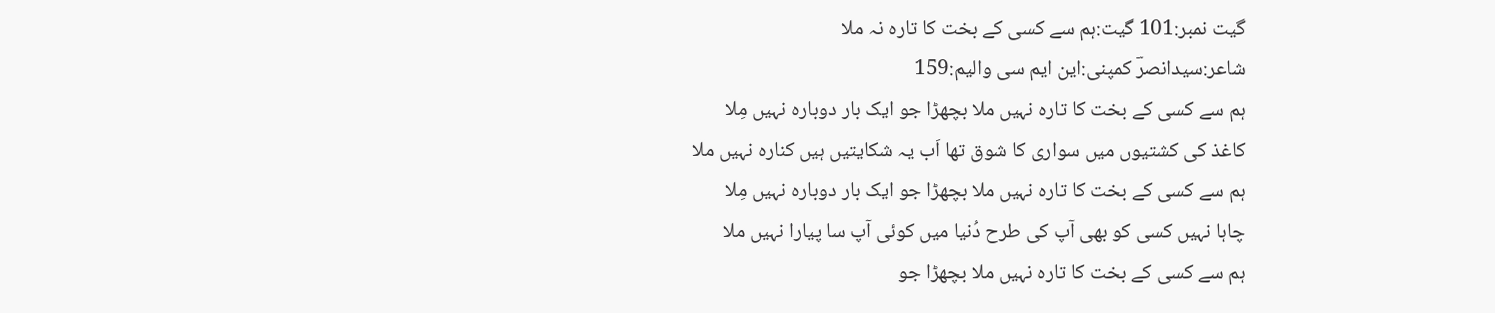گیت نمبر:101 گیت:ہم سے کسی کے بخت کا تارہ نہ ملا
شاعر:سیدانصرؔ کمپنی:این ایم سی والیم:159
ہم سے کسی کے بخت کا تارہ نہیں ملا بچھڑا جو ایک بار دوبارہ نہیں مِلا
کاغذ کی کشتیوں میں سواری کا شوق تھا اَب یہ شکایتیں ہیں کنارہ نہیں ملا
ہم سے کسی کے بخت کا تارہ نہیں ملا بچھڑا جو ایک بار دوبارہ نہیں مِلا
چاہا نہیں کسی کو بھی آپ کی طرح دُنیا میں کوئی آپ سا پیارا نہیں ملا
ہم سے کسی کے بخت کا تارہ نہیں ملا بچھڑا جو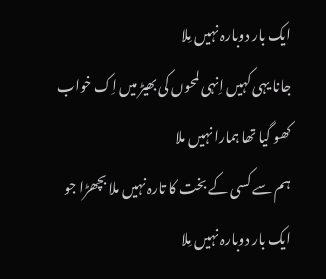ایک بار دوبارہ نہیں مِلا
جانا یہی کہیں اِنہی لمحوں کی بھیڑ میں اِک خواب کھو گیا تھا ہمارا نہیں ملا
ہم سے کسی کے بخت کا تارہ نہیں ملا بچھڑا جو ایک بار دوبارہ نہیں مِلا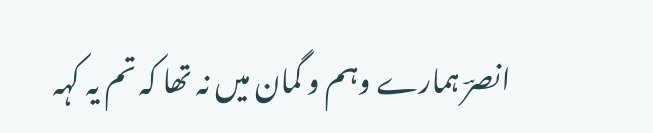انصرؔ ہمارے وہم و گمان میں نہ تھا کہ تم یہ کہہ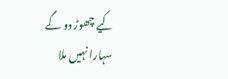کیے چھوڑ دو گے سہارا نہیں ملا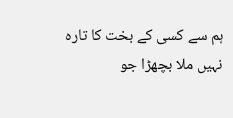ہم سے کسی کے بخت کا تارہ نہیں ملا بچھڑا جو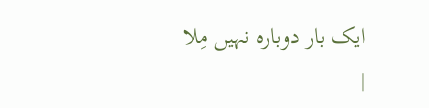ایک بار دوبارہ نہیں مِلا
|